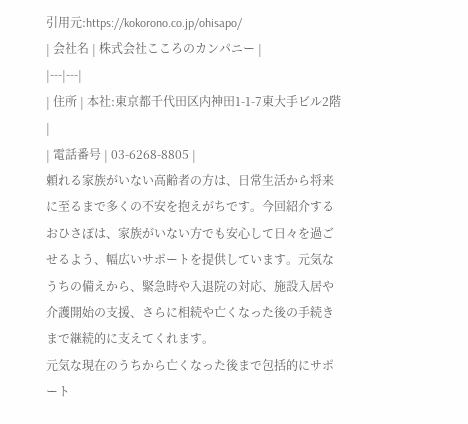引用元:https://kokorono.co.jp/ohisapo/
| 会社名 | 株式会社こころのカンパニー |
|---|---|
| 住所 | 本社:東京都千代田区内神田1-1-7東大手ビル2階 |
| 電話番号 | 03-6268-8805 |
頼れる家族がいない高齢者の方は、日常生活から将来に至るまで多くの不安を抱えがちです。今回紹介するおひさぽは、家族がいない方でも安心して日々を過ごせるよう、幅広いサポートを提供しています。元気なうちの備えから、緊急時や入退院の対応、施設入居や介護開始の支援、さらに相続や亡くなった後の手続きまで継続的に支えてくれます。
元気な現在のうちから亡くなった後まで包括的にサポート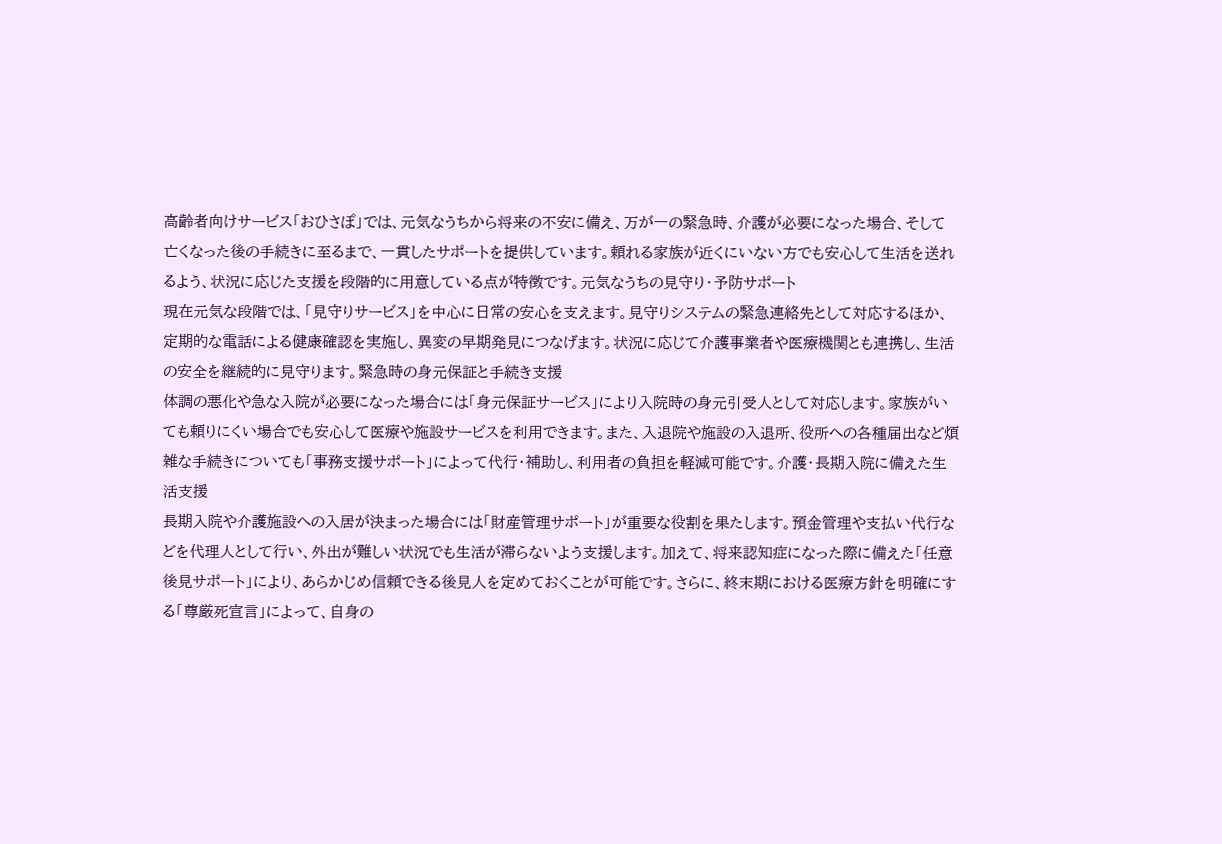高齢者向けサービス「おひさぽ」では、元気なうちから将来の不安に備え、万が一の緊急時、介護が必要になった場合、そして亡くなった後の手続きに至るまで、一貫したサポートを提供しています。頼れる家族が近くにいない方でも安心して生活を送れるよう、状況に応じた支援を段階的に用意している点が特徴です。元気なうちの見守り・予防サポート
現在元気な段階では、「見守りサービス」を中心に日常の安心を支えます。見守りシステムの緊急連絡先として対応するほか、定期的な電話による健康確認を実施し、異変の早期発見につなげます。状況に応じて介護事業者や医療機関とも連携し、生活の安全を継続的に見守ります。緊急時の身元保証と手続き支援
体調の悪化や急な入院が必要になった場合には「身元保証サービス」により入院時の身元引受人として対応します。家族がいても頼りにくい場合でも安心して医療や施設サービスを利用できます。また、入退院や施設の入退所、役所への各種届出など煩雑な手続きについても「事務支援サポート」によって代行・補助し、利用者の負担を軽減可能です。介護・長期入院に備えた生活支援
長期入院や介護施設への入居が決まった場合には「財産管理サポート」が重要な役割を果たします。預金管理や支払い代行などを代理人として行い、外出が難しい状況でも生活が滞らないよう支援します。加えて、将来認知症になった際に備えた「任意後見サポート」により、あらかじめ信頼できる後見人を定めておくことが可能です。さらに、終末期における医療方針を明確にする「尊厳死宣言」によって、自身の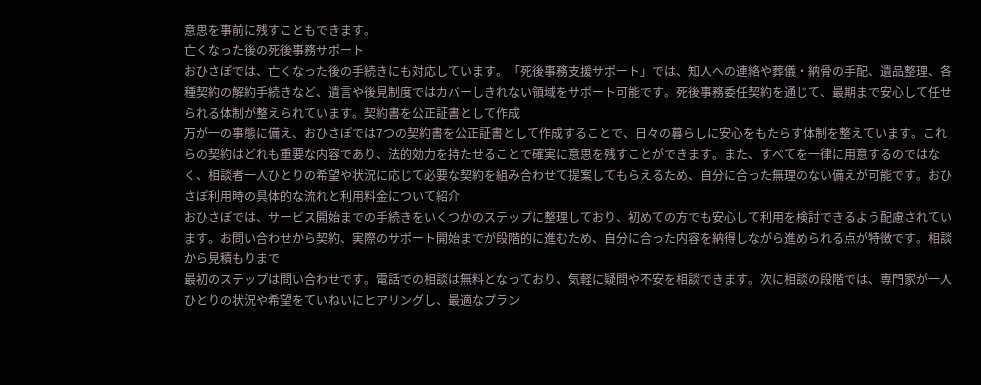意思を事前に残すこともできます。
亡くなった後の死後事務サポート
おひさぽでは、亡くなった後の手続きにも対応しています。「死後事務支援サポート」では、知人への連絡や葬儀・納骨の手配、遺品整理、各種契約の解約手続きなど、遺言や後見制度ではカバーしきれない領域をサポート可能です。死後事務委任契約を通じて、最期まで安心して任せられる体制が整えられています。契約書を公正証書として作成
万が一の事態に備え、おひさぽでは7つの契約書を公正証書として作成することで、日々の暮らしに安心をもたらす体制を整えています。これらの契約はどれも重要な内容であり、法的効力を持たせることで確実に意思を残すことができます。また、すべてを一律に用意するのではなく、相談者一人ひとりの希望や状況に応じて必要な契約を組み合わせて提案してもらえるため、自分に合った無理のない備えが可能です。おひさぽ利用時の具体的な流れと利用料金について紹介
おひさぽでは、サービス開始までの手続きをいくつかのステップに整理しており、初めての方でも安心して利用を検討できるよう配慮されています。お問い合わせから契約、実際のサポート開始までが段階的に進むため、自分に合った内容を納得しながら進められる点が特徴です。相談から見積もりまで
最初のステップは問い合わせです。電話での相談は無料となっており、気軽に疑問や不安を相談できます。次に相談の段階では、専門家が一人ひとりの状況や希望をていねいにヒアリングし、最適なプラン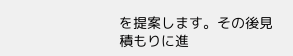を提案します。その後見積もりに進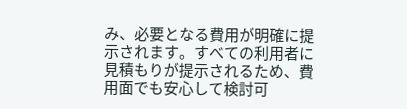み、必要となる費用が明確に提示されます。すべての利用者に見積もりが提示されるため、費用面でも安心して検討可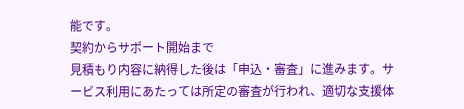能です。
契約からサポート開始まで
見積もり内容に納得した後は「申込・審査」に進みます。サービス利用にあたっては所定の審査が行われ、適切な支援体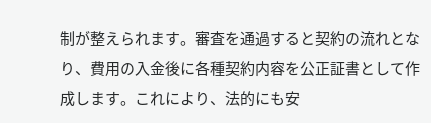制が整えられます。審査を通過すると契約の流れとなり、費用の入金後に各種契約内容を公正証書として作成します。これにより、法的にも安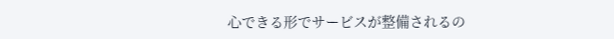心できる形でサービスが整備されるの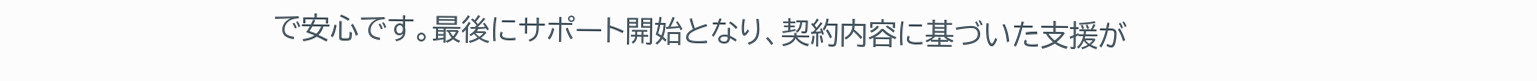で安心です。最後にサポート開始となり、契約内容に基づいた支援が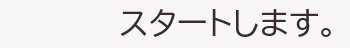スタートします。